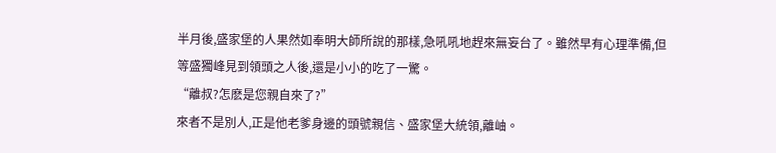半月後,盛家堡的人果然如奉明大師所說的那樣,急吼吼地趕來無妄台了。雖然早有心理準備,但等盛獨峰見到領頭之人後,還是小小的吃了一驚。
“離叔?怎麽是您親自來了?”
來者不是別人,正是他老爹身邊的頭號親信、盛家堡大統領,離岫。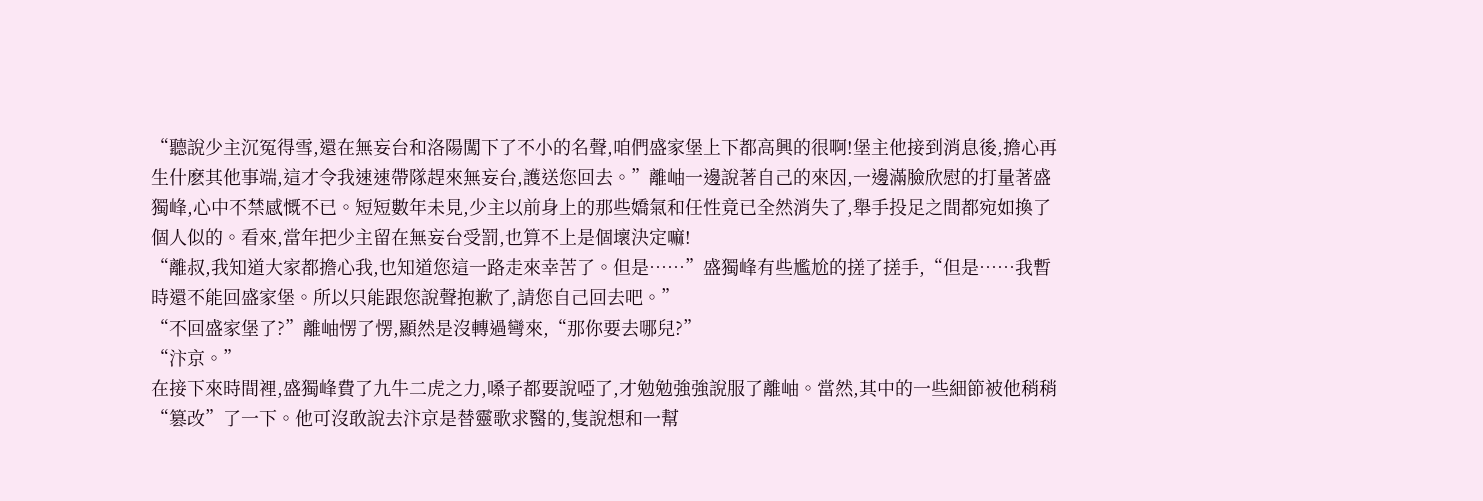“聽說少主沉冤得雪,還在無妄台和洛陽闖下了不小的名聲,咱們盛家堡上下都高興的很啊!堡主他接到消息後,擔心再生什麽其他事端,這才令我速速帶隊趕來無妄台,護送您回去。”離岫一邊說著自己的來因,一邊滿臉欣慰的打量著盛獨峰,心中不禁感慨不已。短短數年未見,少主以前身上的那些嬌氣和任性竟已全然消失了,舉手投足之間都宛如換了個人似的。看來,當年把少主留在無妄台受罰,也算不上是個壞決定嘛!
“離叔,我知道大家都擔心我,也知道您這一路走來幸苦了。但是……”盛獨峰有些尷尬的搓了搓手,“但是……我暫時還不能回盛家堡。所以只能跟您說聲抱歉了,請您自己回去吧。”
“不回盛家堡了?”離岫愣了愣,顯然是沒轉過彎來,“那你要去哪兒?”
“汴京。”
在接下來時間裡,盛獨峰費了九牛二虎之力,嗓子都要說啞了,才勉勉強強說服了離岫。當然,其中的一些細節被他稍稍“篡改”了一下。他可沒敢說去汴京是替靈歌求醫的,隻說想和一幫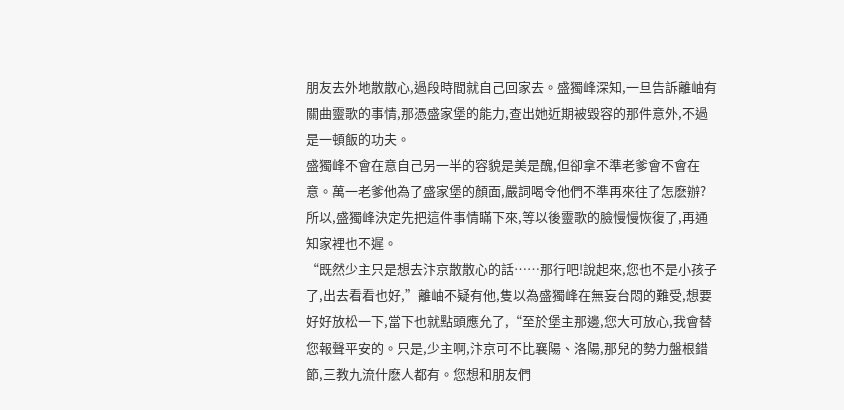朋友去外地散散心,過段時間就自己回家去。盛獨峰深知,一旦告訴離岫有關曲靈歌的事情,那憑盛家堡的能力,查出她近期被毀容的那件意外,不過是一頓飯的功夫。
盛獨峰不會在意自己另一半的容貌是美是醜,但卻拿不準老爹會不會在意。萬一老爹他為了盛家堡的顏面,嚴詞喝令他們不準再來往了怎麽辦?所以,盛獨峰決定先把這件事情瞞下來,等以後靈歌的臉慢慢恢復了,再通知家裡也不遲。
“既然少主只是想去汴京散散心的話……那行吧!說起來,您也不是小孩子了,出去看看也好,”離岫不疑有他,隻以為盛獨峰在無妄台悶的難受,想要好好放松一下,當下也就點頭應允了,“至於堡主那邊,您大可放心,我會替您報聲平安的。只是,少主啊,汴京可不比襄陽、洛陽,那兒的勢力盤根錯節,三教九流什麽人都有。您想和朋友們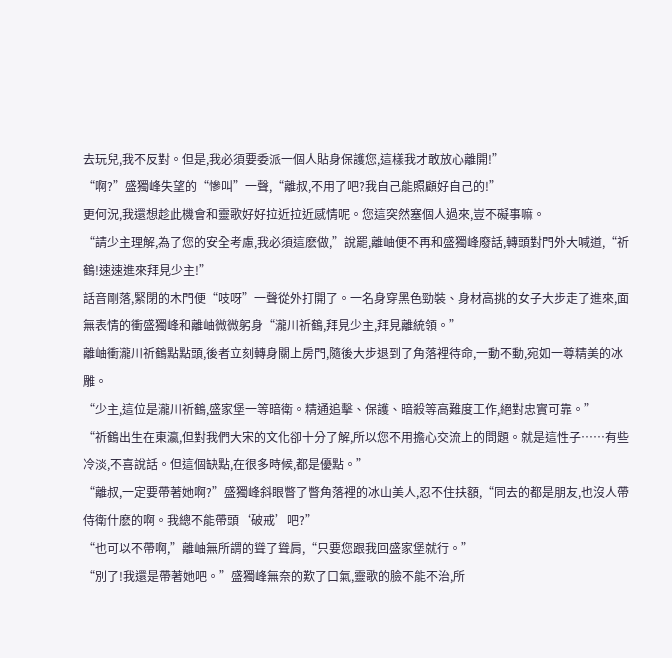去玩兒,我不反對。但是,我必須要委派一個人貼身保護您,這樣我才敢放心離開!”
“啊?”盛獨峰失望的“慘叫”一聲,“離叔,不用了吧?我自己能照顧好自己的!”
更何況,我還想趁此機會和靈歌好好拉近拉近感情呢。您這突然塞個人過來,豈不礙事嘛。
“請少主理解,為了您的安全考慮,我必須這麽做,”說罷,離岫便不再和盛獨峰廢話,轉頭對門外大喊道,“祈鶴!速速進來拜見少主!”
話音剛落,緊閉的木門便“吱呀”一聲從外打開了。一名身穿黑色勁裝、身材高挑的女子大步走了進來,面無表情的衝盛獨峰和離岫微微躬身“瀧川祈鶴,拜見少主,拜見離統領。”
離岫衝瀧川祈鶴點點頭,後者立刻轉身關上房門,隨後大步退到了角落裡待命,一動不動,宛如一尊精美的冰雕。
“少主,這位是瀧川祈鶴,盛家堡一等暗衛。精通追擊、保護、暗殺等高難度工作,絕對忠實可靠。”
“祈鶴出生在東瀛,但對我們大宋的文化卻十分了解,所以您不用擔心交流上的問題。就是這性子……有些冷淡,不喜說話。但這個缺點,在很多時候,都是優點。”
“離叔,一定要帶著她啊?”盛獨峰斜眼瞥了瞥角落裡的冰山美人,忍不住扶額,“同去的都是朋友,也沒人帶侍衛什麽的啊。我總不能帶頭‘破戒’吧?”
“也可以不帶啊,”離岫無所謂的聳了聳肩,“只要您跟我回盛家堡就行。”
“別了!我還是帶著她吧。”盛獨峰無奈的歎了口氣,靈歌的臉不能不治,所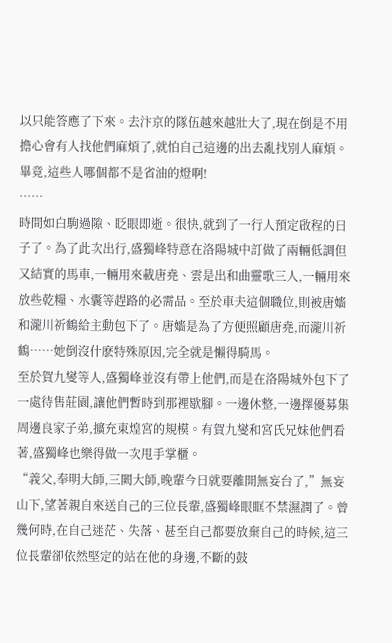以只能答應了下來。去汴京的隊伍越來越壯大了,現在倒是不用擔心會有人找他們麻煩了,就怕自己這邊的出去亂找別人麻煩。
畢竟,這些人哪個都不是省油的燈啊!
……
時間如白駒過隙、眨眼即逝。很快,就到了一行人預定啟程的日子了。為了此次出行,盛獨峰特意在洛陽城中訂做了兩輛低調但又結實的馬車,一輛用來載唐堯、雲是出和曲靈歌三人,一輛用來放些乾糧、水囊等趕路的必需品。至於車夫這個職位,則被唐嬙和瀧川祈鶴給主動包下了。唐嬙是為了方便照顧唐堯,而瀧川祈鶴……她倒沒什麽特殊原因,完全就是懶得騎馬。
至於賀九燮等人,盛獨峰並沒有帶上他們,而是在洛陽城外包下了一處待售莊園,讓他們暫時到那裡歇腳。一邊休整,一邊擇優募集周邊良家子弟,擴充東煌宮的規模。有賀九燮和宮氏兄妹他們看著,盛獨峰也樂得做一次甩手掌櫃。
“義父,奉明大師,三闕大師,晚輩今日就要離開無妄台了,”無妄山下,望著親自來送自己的三位長輩,盛獨峰眼眶不禁濕潤了。曾幾何時,在自己迷茫、失落、甚至自己都要放棄自己的時候,這三位長輩卻依然堅定的站在他的身邊,不斷的鼓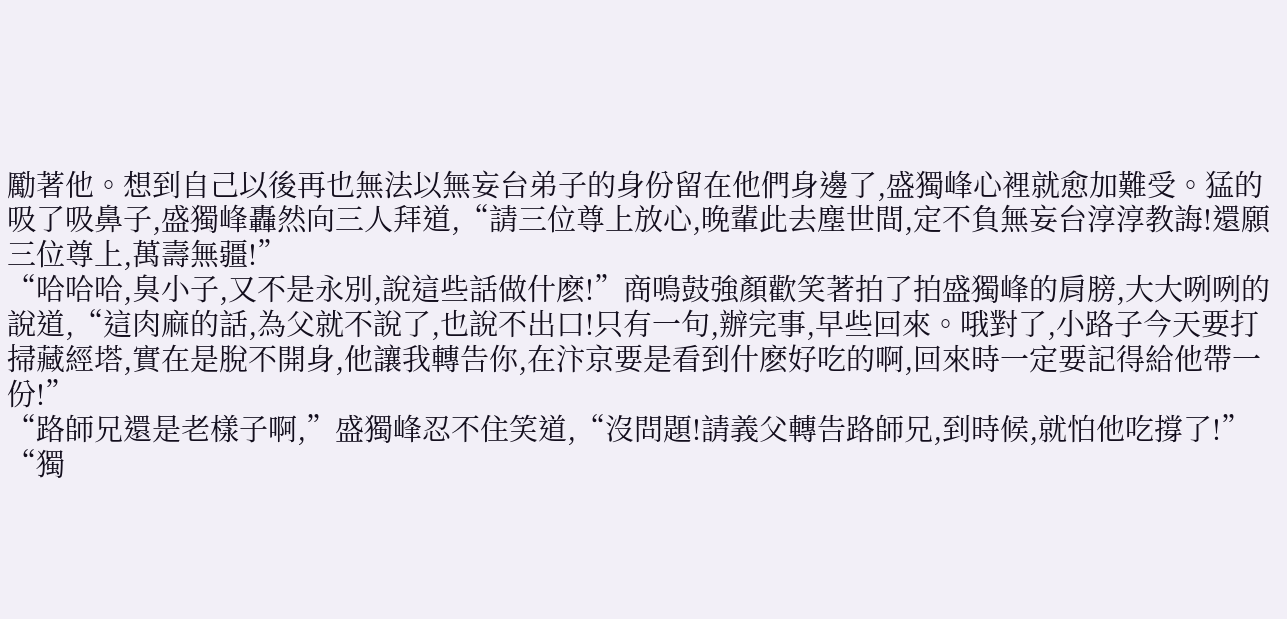勵著他。想到自己以後再也無法以無妄台弟子的身份留在他們身邊了,盛獨峰心裡就愈加難受。猛的吸了吸鼻子,盛獨峰轟然向三人拜道,“請三位尊上放心,晚輩此去塵世間,定不負無妄台淳淳教誨!還願三位尊上,萬壽無疆!”
“哈哈哈,臭小子,又不是永別,說這些話做什麽!”商鳴鼓強顏歡笑著拍了拍盛獨峰的肩膀,大大咧咧的說道,“這肉麻的話,為父就不說了,也說不出口!只有一句,辦完事,早些回來。哦對了,小路子今天要打掃藏經塔,實在是脫不開身,他讓我轉告你,在汴京要是看到什麽好吃的啊,回來時一定要記得給他帶一份!”
“路師兄還是老樣子啊,”盛獨峰忍不住笑道,“沒問題!請義父轉告路師兄,到時候,就怕他吃撐了!”
“獨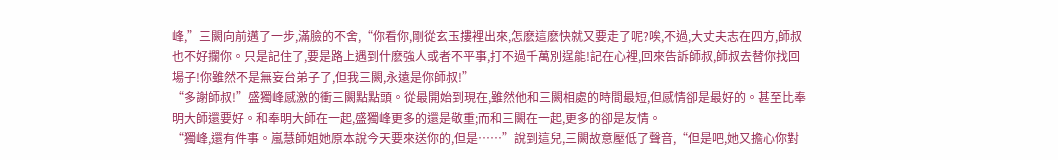峰,”三闕向前邁了一步,滿臉的不舍,“你看你,剛從玄玉摟裡出來,怎麽這麽快就又要走了呢?唉,不過,大丈夫志在四方,師叔也不好攔你。只是記住了,要是路上遇到什麽強人或者不平事,打不過千萬別逞能!記在心裡,回來告訴師叔,師叔去替你找回場子!你雖然不是無妄台弟子了,但我三闕,永遠是你師叔!”
“多謝師叔!”盛獨峰感激的衝三闕點點頭。從最開始到現在,雖然他和三闕相處的時間最短,但感情卻是最好的。甚至比奉明大師還要好。和奉明大師在一起,盛獨峰更多的還是敬重;而和三闕在一起,更多的卻是友情。
“獨峰,還有件事。嵐慧師姐她原本說今天要來送你的,但是……”說到這兒,三闕故意壓低了聲音,“但是吧,她又擔心你對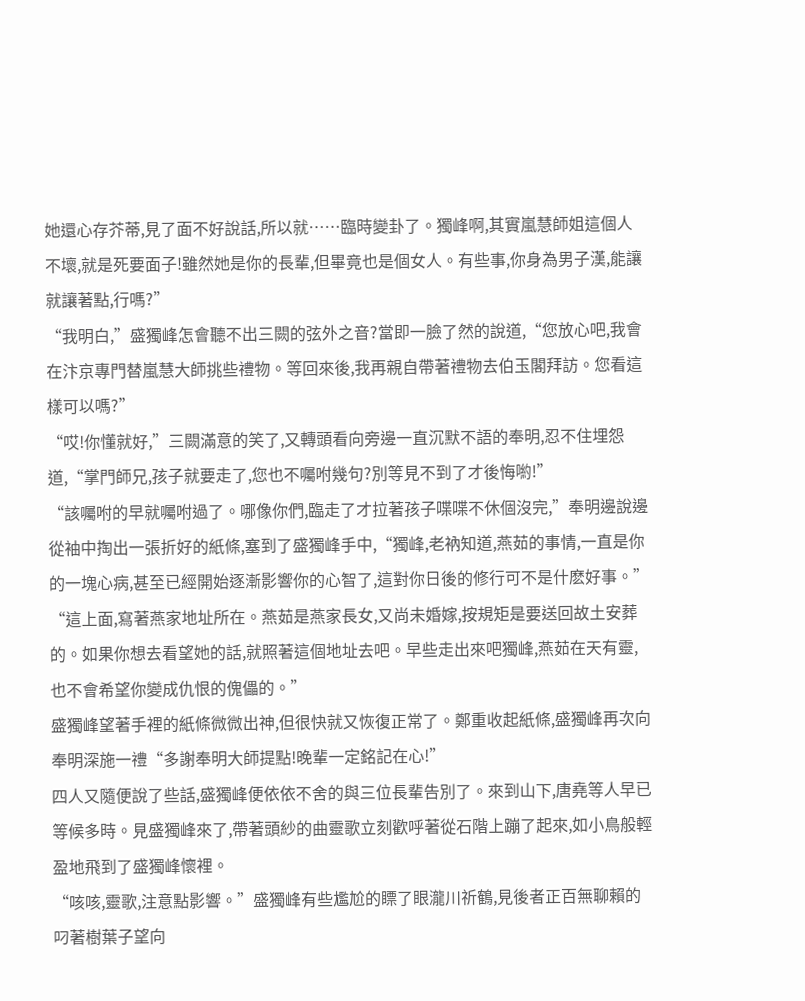她還心存芥蒂,見了面不好說話,所以就……臨時變卦了。獨峰啊,其實嵐慧師姐這個人不壞,就是死要面子!雖然她是你的長輩,但畢竟也是個女人。有些事,你身為男子漢,能讓就讓著點,行嗎?”
“我明白,”盛獨峰怎會聽不出三闕的弦外之音?當即一臉了然的說道,“您放心吧,我會在汴京專門替嵐慧大師挑些禮物。等回來後,我再親自帶著禮物去伯玉閣拜訪。您看這樣可以嗎?”
“哎!你懂就好,”三闕滿意的笑了,又轉頭看向旁邊一直沉默不語的奉明,忍不住埋怨道,“掌門師兄,孩子就要走了,您也不囑咐幾句?別等見不到了才後悔喲!”
“該囑咐的早就囑咐過了。哪像你們,臨走了才拉著孩子喋喋不休個沒完,”奉明邊說邊從袖中掏出一張折好的紙條,塞到了盛獨峰手中,“獨峰,老衲知道,燕茹的事情,一直是你的一塊心病,甚至已經開始逐漸影響你的心智了,這對你日後的修行可不是什麽好事。”
“這上面,寫著燕家地址所在。燕茹是燕家長女,又尚未婚嫁,按規矩是要送回故土安葬的。如果你想去看望她的話,就照著這個地址去吧。早些走出來吧獨峰,燕茹在天有靈,也不會希望你變成仇恨的傀儡的。”
盛獨峰望著手裡的紙條微微出神,但很快就又恢復正常了。鄭重收起紙條,盛獨峰再次向奉明深施一禮“多謝奉明大師提點!晚輩一定銘記在心!”
四人又隨便說了些話,盛獨峰便依依不舍的與三位長輩告別了。來到山下,唐堯等人早已等候多時。見盛獨峰來了,帶著頭紗的曲靈歌立刻歡呼著從石階上蹦了起來,如小鳥般輕盈地飛到了盛獨峰懷裡。
“咳咳,靈歌,注意點影響。”盛獨峰有些尷尬的瞟了眼瀧川祈鶴,見後者正百無聊賴的叼著樹葉子望向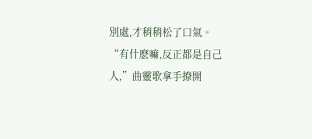別處,才稍稍松了口氣。
“有什麽嘛,反正都是自己人,”曲靈歌拿手撩開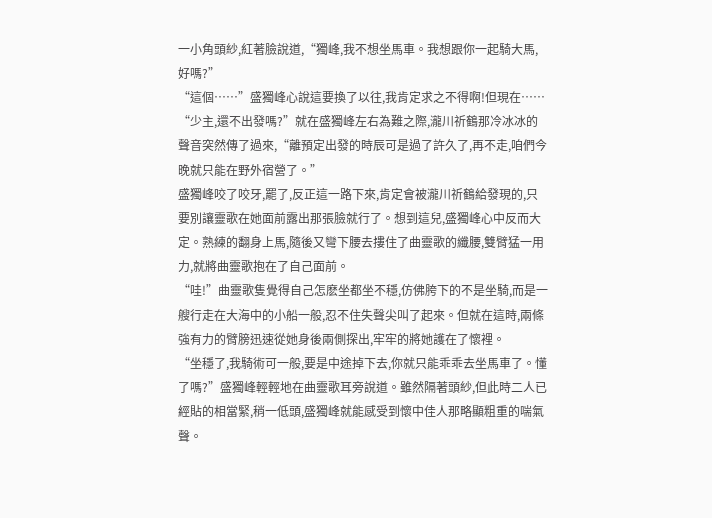一小角頭紗,紅著臉說道,“獨峰,我不想坐馬車。我想跟你一起騎大馬,好嗎?”
“這個……”盛獨峰心說這要換了以往,我肯定求之不得啊!但現在……
“少主,還不出發嗎?”就在盛獨峰左右為難之際,瀧川祈鶴那冷冰冰的聲音突然傳了過來,“離預定出發的時辰可是過了許久了,再不走,咱們今晚就只能在野外宿營了。”
盛獨峰咬了咬牙,罷了,反正這一路下來,肯定會被瀧川祈鶴給發現的,只要別讓靈歌在她面前露出那張臉就行了。想到這兒,盛獨峰心中反而大定。熟練的翻身上馬,隨後又彎下腰去摟住了曲靈歌的纖腰,雙臂猛一用力,就將曲靈歌抱在了自己面前。
“哇!”曲靈歌隻覺得自己怎麽坐都坐不穩,仿佛胯下的不是坐騎,而是一艘行走在大海中的小船一般,忍不住失聲尖叫了起來。但就在這時,兩條強有力的臂膀迅速從她身後兩側探出,牢牢的將她護在了懷裡。
“坐穩了,我騎術可一般,要是中途掉下去,你就只能乖乖去坐馬車了。懂了嗎?”盛獨峰輕輕地在曲靈歌耳旁說道。雖然隔著頭紗,但此時二人已經貼的相當緊,稍一低頭,盛獨峰就能感受到懷中佳人那略顯粗重的喘氣聲。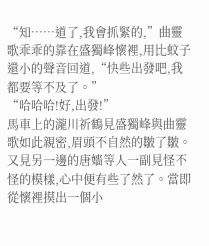“知……道了,我會抓緊的,”曲靈歌乖乖的靠在盛獨峰懷裡,用比蚊子還小的聲音回道,“快些出發吧,我都要等不及了。”
“哈哈哈!好,出發!”
馬車上的瀧川祈鶴見盛獨峰與曲靈歌如此親密,眉頭不自然的皺了皺。又見另一邊的唐嬙等人一副見怪不怪的模樣,心中便有些了然了。當即從懷裡摸出一個小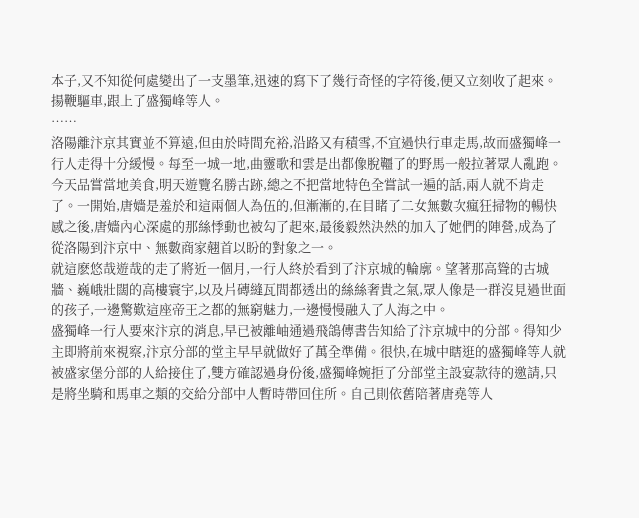本子,又不知從何處變出了一支墨筆,迅速的寫下了幾行奇怪的字符後,便又立刻收了起來。揚鞭驅車,跟上了盛獨峰等人。
……
洛陽離汴京其實並不算遠,但由於時間充裕,沿路又有積雪,不宜過快行車走馬,故而盛獨峰一行人走得十分緩慢。每至一城一地,曲靈歌和雲是出都像脫韁了的野馬一般拉著眾人亂跑。今天品嘗當地美食,明天遊覽名勝古跡,總之不把當地特色全嘗試一遍的話,兩人就不肯走了。一開始,唐嬙是羞於和這兩個人為伍的,但漸漸的,在目睹了二女無數次瘋狂掃物的暢快感之後,唐嬙內心深處的那絲悸動也被勾了起來,最後毅然決然的加入了她們的陣營,成為了從洛陽到汴京中、無數商家翹首以盼的對象之一。
就這麽悠哉遊哉的走了將近一個月,一行人終於看到了汴京城的輪廓。望著那高聳的古城牆、巍峨壯闊的高樓寰宇,以及片磚縫瓦間都透出的絲絲奢貴之氣,眾人像是一群沒見過世面的孩子,一邊驚歎這座帝王之都的無窮魅力,一邊慢慢融入了人海之中。
盛獨峰一行人要來汴京的消息,早已被離岫通過飛鴿傳書告知給了汴京城中的分部。得知少主即將前來視察,汴京分部的堂主早早就做好了萬全準備。很快,在城中瞎逛的盛獨峰等人就被盛家堡分部的人給接住了,雙方確認過身份後,盛獨峰婉拒了分部堂主設宴款待的邀請,只是將坐騎和馬車之類的交給分部中人暫時帶回住所。自己則依舊陪著唐堯等人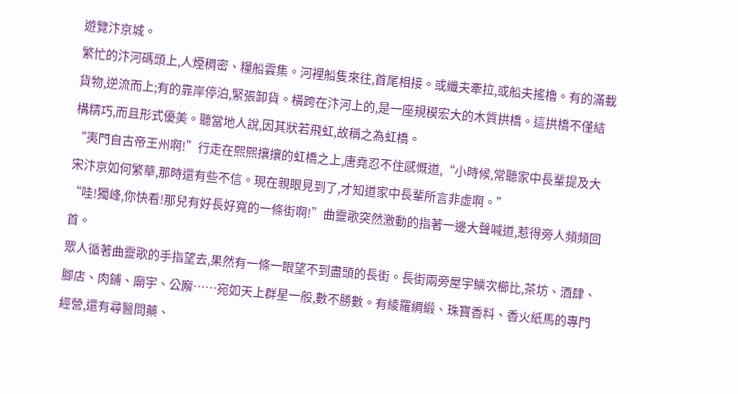遊覽汴京城。
繁忙的汴河碼頭上,人煙稠密、糧船雲集。河裡船隻來往,首尾相接。或纖夫牽拉,或船夫搖櫓。有的滿載貨物,逆流而上;有的靠岸停泊,緊張卸貨。橫跨在汴河上的,是一座規模宏大的木質拱橋。這拱橋不僅結構精巧,而且形式優美。聽當地人說,因其狀若飛虹,故稱之為虹橋。
“夷門自古帝王州啊!”行走在熙熙攘攘的虹橋之上,唐堯忍不住感慨道,“小時候,常聽家中長輩提及大宋汴京如何繁華,那時還有些不信。現在親眼見到了,才知道家中長輩所言非虛啊。”
“哇!獨峰,你快看!那兒有好長好寬的一條街啊!”曲靈歌突然激動的指著一邊大聲喊道,惹得旁人頻頻回首。
眾人循著曲靈歌的手指望去,果然有一條一眼望不到盡頭的長街。長街兩旁屋宇鱗次櫛比,茶坊、酒肆、腳店、肉鋪、廟宇、公廨……宛如天上群星一般,數不勝數。有綾羅綢緞、珠寶香料、香火紙馬的專門經營,還有尋醫問藥、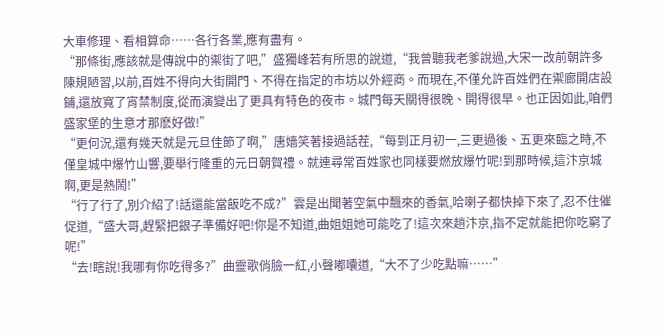大車修理、看相算命……各行各業,應有盡有。
“那條街,應該就是傳說中的禦街了吧,”盛獨峰若有所思的說道,“我曾聽我老爹說過,大宋一改前朝許多陳規陋習,以前,百姓不得向大街開門、不得在指定的市坊以外經商。而現在,不僅允許百姓們在禦廊開店設鋪,還放寬了宵禁制度,從而演變出了更具有特色的夜市。城門每天關得很晚、開得很早。也正因如此,咱們盛家堡的生意才那麽好做!”
“更何況,還有幾天就是元旦佳節了啊,”唐嬙笑著接過話茬,“每到正月初一,三更過後、五更來臨之時,不僅皇城中爆竹山響,要舉行隆重的元日朝賀禮。就連尋常百姓家也同樣要燃放爆竹呢!到那時候,這汴京城啊,更是熱鬧!”
“行了行了,別介紹了!話還能當飯吃不成?”雲是出聞著空氣中飄來的香氣,哈喇子都快掉下來了,忍不住催促道,“盛大哥,趕緊把銀子準備好吧!你是不知道,曲姐姐她可能吃了!這次來趟汴京,指不定就能把你吃窮了呢!”
“去!瞎說!我哪有你吃得多?”曲靈歌俏臉一紅,小聲嘟囔道,“大不了少吃點嘛……”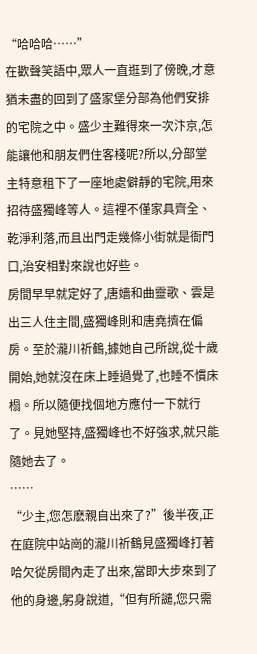“哈哈哈……”
在歡聲笑語中,眾人一直逛到了傍晚,才意猶未盡的回到了盛家堡分部為他們安排的宅院之中。盛少主難得來一次汴京,怎能讓他和朋友們住客棧呢?所以,分部堂主特意租下了一座地處僻靜的宅院,用來招待盛獨峰等人。這裡不僅家具齊全、乾淨利落,而且出門走幾條小街就是衙門口,治安相對來說也好些。
房間早早就定好了,唐嬙和曲靈歌、雲是出三人住主間,盛獨峰則和唐堯擠在偏房。至於瀧川祈鶴,據她自己所說,從十歲開始,她就沒在床上睡過覺了,也睡不慣床榻。所以隨便找個地方應付一下就行了。見她堅持,盛獨峰也不好強求,就只能隨她去了。
……
“少主,您怎麽親自出來了?”後半夜,正在庭院中站崗的瀧川祈鶴見盛獨峰打著哈欠從房間內走了出來,當即大步來到了他的身邊,躬身說道,“但有所譴,您只需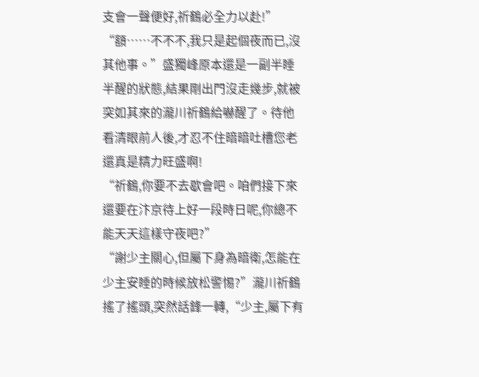支會一聲便好,祈鶴必全力以赴!”
“額……不不不,我只是起個夜而已,沒其他事。”盛獨峰原本還是一副半睡半醒的狀態,結果剛出門沒走幾步,就被突如其來的瀧川祈鶴給嚇醒了。待他看清眼前人後,才忍不住暗暗吐槽您老還真是精力旺盛啊!
“祈鶴,你要不去歇會吧。咱們接下來還要在汴京待上好一段時日呢,你總不能天天這樣守夜吧?”
“謝少主關心,但屬下身為暗衛,怎能在少主安睡的時候放松警惕?”瀧川祈鶴搖了搖頭,突然話鋒一轉,“少主,屬下有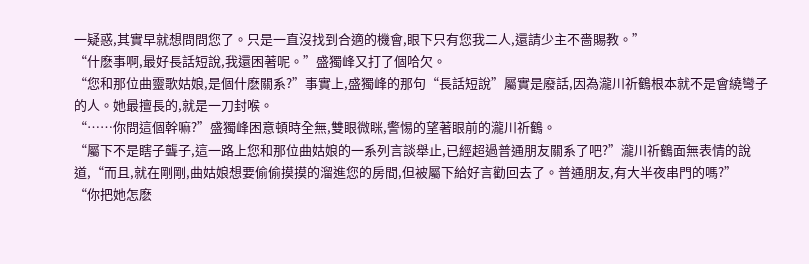一疑惑,其實早就想問問您了。只是一直沒找到合適的機會,眼下只有您我二人,還請少主不嗇賜教。”
“什麽事啊,最好長話短說,我還困著呢。”盛獨峰又打了個哈欠。
“您和那位曲靈歌姑娘,是個什麽關系?”事實上,盛獨峰的那句“長話短說”屬實是廢話,因為瀧川祈鶴根本就不是會繞彎子的人。她最擅長的,就是一刀封喉。
“……你問這個幹嘛?”盛獨峰困意頓時全無,雙眼微眯,警惕的望著眼前的瀧川祈鶴。
“屬下不是瞎子聾子,這一路上您和那位曲姑娘的一系列言談舉止,已經超過普通朋友關系了吧?”瀧川祈鶴面無表情的說道,“而且,就在剛剛,曲姑娘想要偷偷摸摸的溜進您的房間,但被屬下給好言勸回去了。普通朋友,有大半夜串門的嗎?”
“你把她怎麽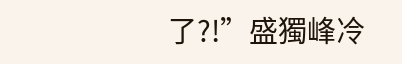了?!”盛獨峰冷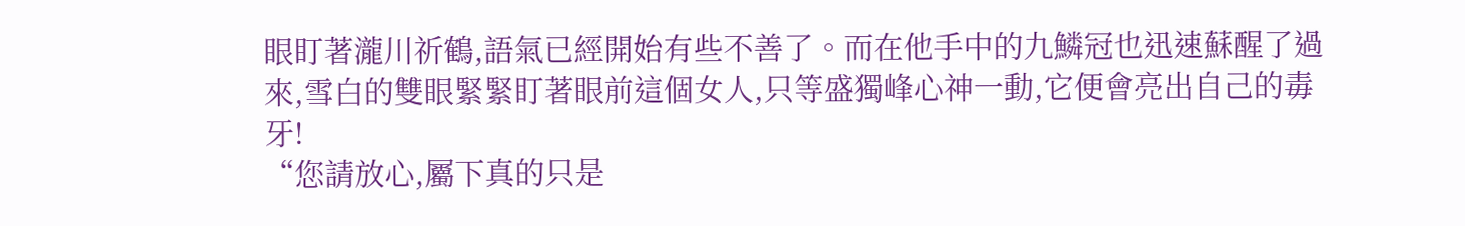眼盯著瀧川祈鶴,語氣已經開始有些不善了。而在他手中的九鱗冠也迅速蘇醒了過來,雪白的雙眼緊緊盯著眼前這個女人,只等盛獨峰心神一動,它便會亮出自己的毒牙!
“您請放心,屬下真的只是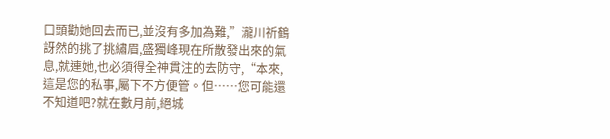口頭勸她回去而已,並沒有多加為難,”瀧川祈鶴訝然的挑了挑繡眉,盛獨峰現在所散發出來的氣息,就連她,也必須得全神貫注的去防守,“本來,這是您的私事,屬下不方便管。但……您可能還不知道吧?就在數月前,絕城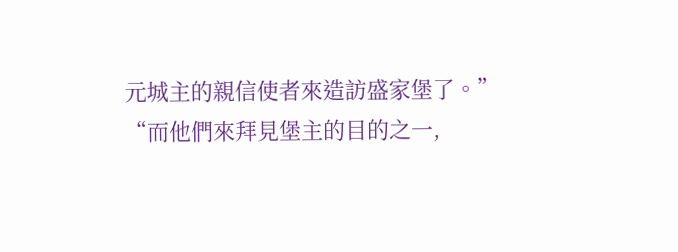元城主的親信使者來造訪盛家堡了。”
“而他們來拜見堡主的目的之一,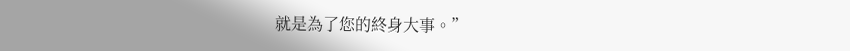就是為了您的終身大事。”